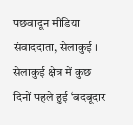पछवादून मीडिया संवाददाता, सेलाकुई ।
सेलाकुई क्षेत्र में कुछ दिनों पहले हुई ‘बदबूदार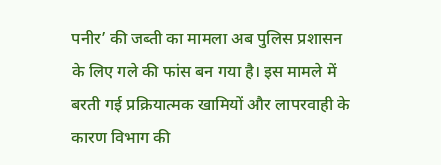पनीर’ की जब्ती का मामला अब पुलिस प्रशासन के लिए गले की फांस बन गया है। इस मामले में बरती गई प्रक्रियात्मक खामियों और लापरवाही के कारण विभाग की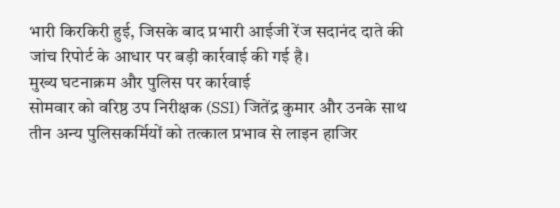भारी किरकिरी हुई, जिसके बाद प्रभारी आईजी रेंज सदानंद दाते की जांच रिपोर्ट के आधार पर बड़ी कार्रवाई की गई है।
मुख्य घटनाक्रम और पुलिस पर कार्रवाई
सोमवार को वरिष्ठ उप निरीक्षक (SSI) जितेंद्र कुमार और उनके साथ तीन अन्य पुलिसकर्मियों को तत्काल प्रभाव से लाइन हाजिर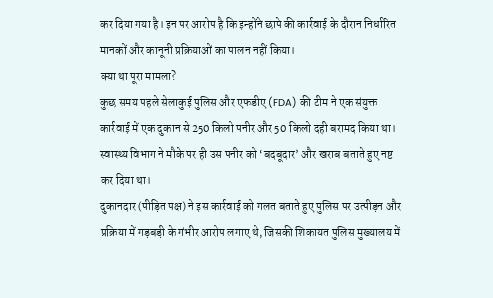कर दिया गया है। इन पर आरोप है कि इन्होंने छापे की कार्रवाई के दौरान निर्धारित मानकों और कानूनी प्रक्रियाओं का पालन नहीं किया।
क्या था पूरा मामला?
कुछ समय पहले सेलाकुई पुलिस और एफडीए (FDA) की टीम ने एक संयुक्त कार्रवाई में एक दुकान से 250 किलो पनीर और 50 किलो दही बरामद किया था।
स्वास्थ्य विभाग ने मौके पर ही उस पनीर को ‘बदबूदार’ और खराब बताते हुए नष्ट कर दिया था।
दुकानदार (पीड़ित पक्ष) ने इस कार्रवाई को गलत बताते हुए पुलिस पर उत्पीड़न और प्रक्रिया में गड़बड़ी के गंभीर आरोप लगाए थे, जिसकी शिकायत पुलिस मुख्यालय में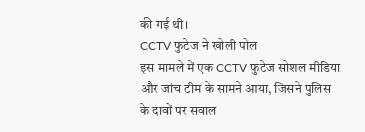की गई थी।
CCTV फुटेज ने खोली पोल
इस मामले में एक CCTV फुटेज सोशल मीडिया और जांच टीम के सामने आया, जिसने पुलिस के दावों पर सवाल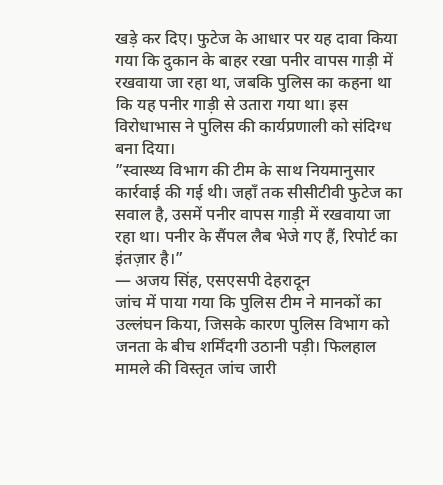खड़े कर दिए। फुटेज के आधार पर यह दावा किया गया कि दुकान के बाहर रखा पनीर वापस गाड़ी में रखवाया जा रहा था, जबकि पुलिस का कहना था कि यह पनीर गाड़ी से उतारा गया था। इस विरोधाभास ने पुलिस की कार्यप्रणाली को संदिग्ध बना दिया।
”स्वास्थ्य विभाग की टीम के साथ नियमानुसार कार्रवाई की गई थी। जहाँ तक सीसीटीवी फुटेज का सवाल है, उसमें पनीर वापस गाड़ी में रखवाया जा रहा था। पनीर के सैंपल लैब भेजे गए हैं, रिपोर्ट का इंतज़ार है।”
— अजय सिंह, एसएसपी देहरादून
जांच में पाया गया कि पुलिस टीम ने मानकों का उल्लंघन किया, जिसके कारण पुलिस विभाग को जनता के बीच शर्मिंदगी उठानी पड़ी। फिलहाल मामले की विस्तृत जांच जारी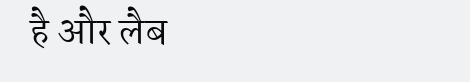है और लैब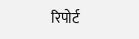रिपोर्ट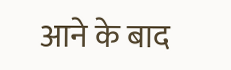आने के बाद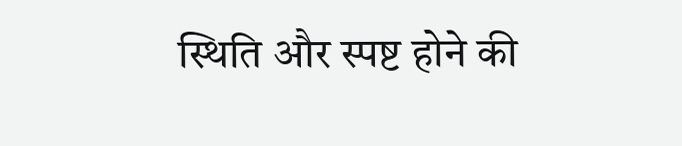स्थिति और स्पष्ट होने की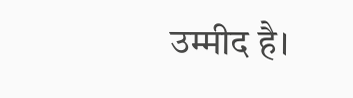उम्मीद है।